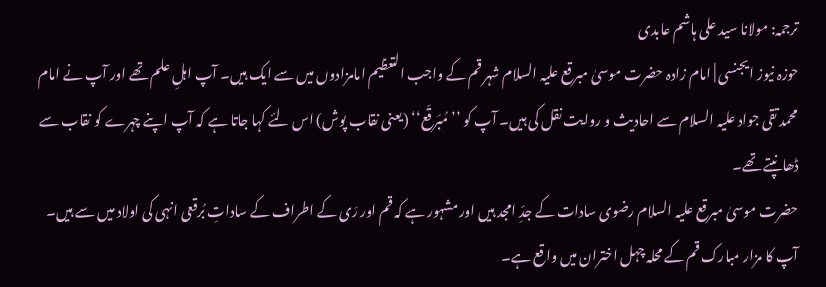ترجمہ: مولانا سید علی ہاشم عابدی
حوزہ نیوز ایجنسی | امام زادہ حضرت موسیٰ مبرقع علیہ السلام شہر قم کے واجب التعظیم امامزادوں میں سے ایک ہیں۔ آپ اہلِ علم تھے اور آپ نے امام محمد تقی جواد علیہ السلام سے احادیث و روایت نقل کی ہیں۔ آپ کو ’’مُبَرقّع‘‘ (یعنی نقاب پوش) اس لئے کہا جاتا ہے کہ آپ اپنے چہرے کو نقاب سے ڈھانپتے تھے۔
حضرت موسیٰ مبرقع علیہ السلام رضوی سادات کے جدِّ امجد ہیں اور مشہور ہے کہ قم اور رَی کے اطراف کے ساداتِ بُرقعی انہی کی اولاد میں سے ہیں۔ آپ کا مزار مبارک قم کے محلہ چہل اختران میں واقع ہے۔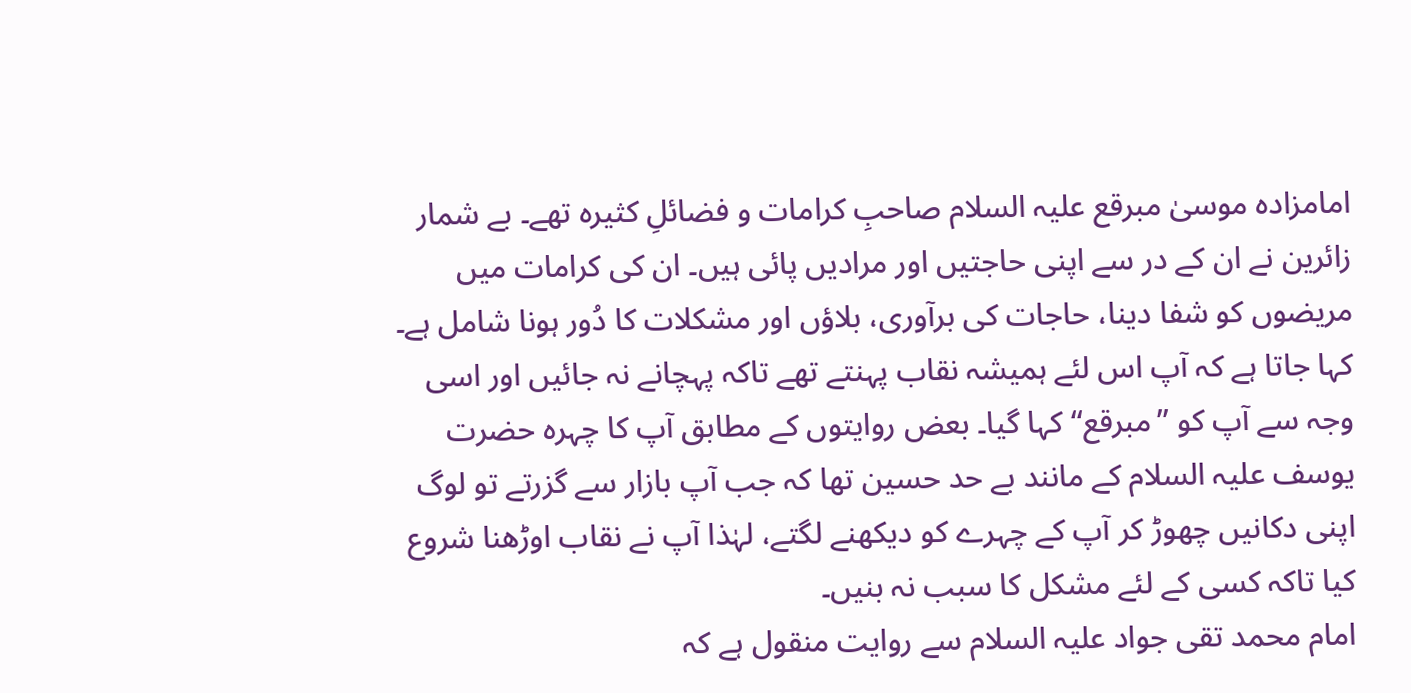امامزادہ موسیٰ مبرقع علیہ السلام صاحبِ کرامات و فضائلِ کثیرہ تھے۔ بے شمار زائرین نے ان کے در سے اپنی حاجتیں اور مرادیں پائی ہیں۔ ان کی کرامات میں مریضوں کو شفا دینا، حاجات کی برآوری، بلاؤں اور مشکلات کا دُور ہونا شامل ہے۔
کہا جاتا ہے کہ آپ اس لئے ہمیشہ نقاب پہنتے تھے تاکہ پہچانے نہ جائیں اور اسی وجہ سے آپ کو ’’مبرقع‘‘ کہا گیا۔ بعض روایتوں کے مطابق آپ کا چہرہ حضرت یوسف علیہ السلام کے مانند بے حد حسین تھا کہ جب آپ بازار سے گزرتے تو لوگ اپنی دکانیں چھوڑ کر آپ کے چہرے کو دیکھنے لگتے، لہٰذا آپ نے نقاب اوڑھنا شروع کیا تاکہ کسی کے لئے مشکل کا سبب نہ بنیں۔
امام محمد تقی جواد علیہ السلام سے روایت منقول ہے کہ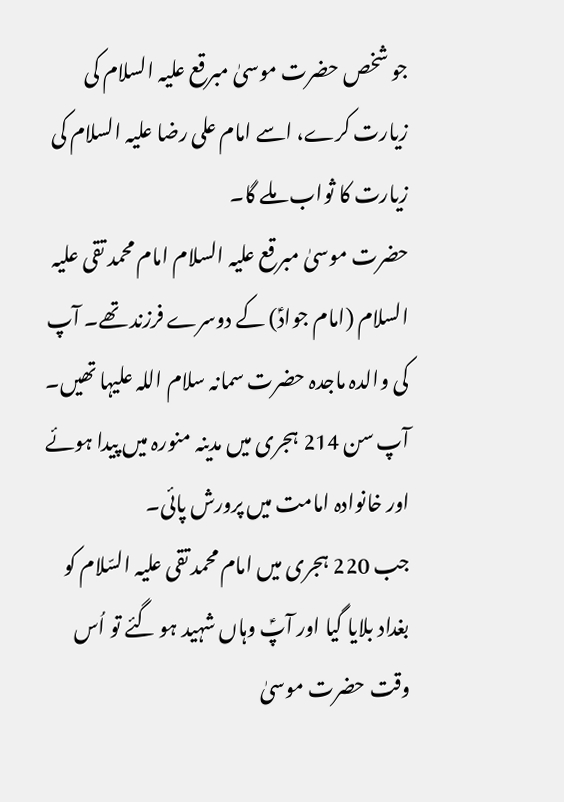جو شخص حضرت موسیٰ مبرقع علیہ السلام کی زیارت کرے، اسے امام علی رضا علیہ السلام کی زیارت کا ثواب ملے گا۔
حضرت موسیٰ مبرقع علیہ السلام امام محمد تقی علیہ السلام (امام جوادؑ) کے دوسرے فرزند تھے۔ آپ کی والدہ ماجدہ حضرت سمانہ سلام اللہ علیہا تھیں۔ آپ سن 214 ہجری میں مدینہ منورہ میں پیدا ہوئے اور خانوادہ امامت میں پرورش پائی۔
جب 220 ہجری میں امام محمد تقی علیہ السّلام کو بغداد بلایا گیا اور آپؑ وہاں شہید ہو گئے تو اُس وقت حضرت موسیٰ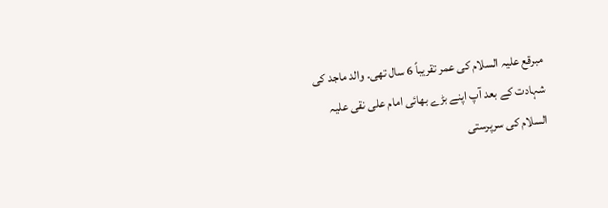مبرقع علیہ السلام کی عمر تقریباً 6 سال تھی۔ والد ماجد کی شہادت کے بعد آپ اپنے بڑے بھائی امام علی نقی علیہ السلام کی سرپرستی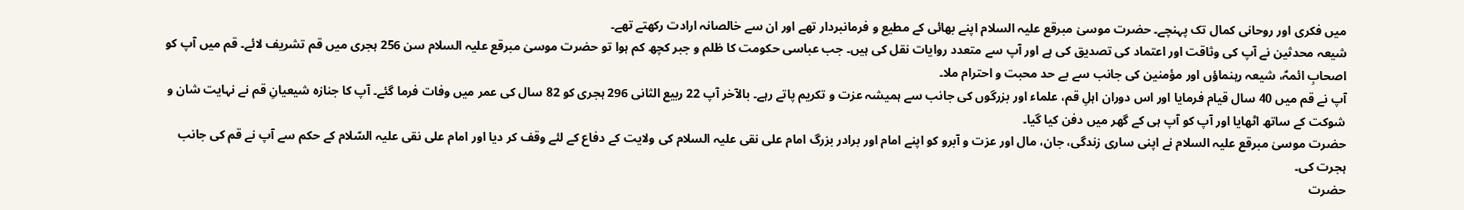میں فکری اور روحانی کمال تک پہنچے۔ حضرت موسیٰ مبرقع علیہ السلام اپنے بھائی کے مطیع و فرمانبردار تھے اور ان سے خالصانہ ارادت رکھتے تھے۔
شیعہ محدثین نے آپ کی وثاقت اور اعتماد کی تصدیق کی ہے اور آپ سے متعدد روایات نقل کی ہیں۔ جب عباسی حکومت کا ظلم و جبر کچھ کم ہوا تو حضرت موسیٰ مبرقع علیہ السلام سن 256 ہجری میں قم تشریف لائے۔ قم میں آپ کو اصحابِ ائمہؑ، شیعہ رہنماؤں اور مؤمنین کی جانب سے بے حد محبت و احترام ملا۔
آپ نے قم میں 40 سال قیام فرمایا اور اس دوران اہلِ قم، علماء اور بزرگوں کی جانب سے ہمیشہ عزت و تکریم پاتے رہے۔ بالآخر آپ 22 ربیع الثانی 296 ہجری کو 82 سال کی عمر میں وفات فرما گئے۔ آپ کا جنازہ شیعیانِ قم نے نہایت شان و شوکت کے ساتھ اٹھایا اور آپ کو آپ ہی کے گھر میں دفن کیا گیا۔
حضرت موسیٰ مبرقع علیہ السلام نے اپنی ساری زندگی، جان، مال اور عزت و آبرو کو اپنے امام اور برادر بزرگ امام علی نقی علیہ السلام کی ولایت کے دفاع کے لئے وقف کر دیا اور امام علی نقی علیہ السّلام کے حکم سے آپ نے قم کی جانب ہجرت کی۔
حضرت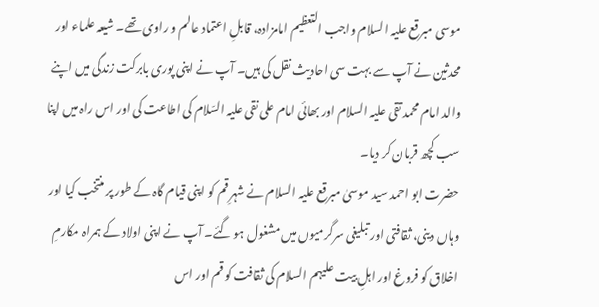موسی مبرقع علیہ السلام واجب التعظیم امامزادہ، قابلِ اعتماد عالم و راوی تھے۔ شیعہ علماء اور محدثین نے آپ سے بہت سی احادیث نقل کی ہیں۔ آپ نے اپنی پوری بابرکت زندگی میں اپنے والد امام محمد تقی علیہ السلام اور بھائی امام علی نقی علیہ السّلام کی اطاعت کی اور اس راہ میں اپنا سب کچھ قربان کر دیا۔
حضرت ابو احمد سید موسیٰ مبرقع علیہ السلام نے شہرِ قم کو اپنی قیام گاہ کے طور پر منتخب کیا اور وہاں دینی، ثقافتی اور تبلیغی سرگرمیوں میں مشغول ہو گئے۔ آپ نے اپنی اولاد کے ہمراہ مکارمِ اخلاق کو فروغ اور اہلِ بیت علیہم السلام کی ثقافت کو قم اور اس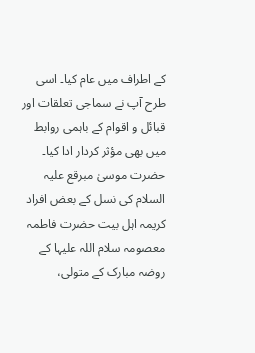کے اطراف میں عام کیا۔ اسی طرح آپ نے سماجی تعلقات اور قبائل و اقوام کے باہمی روابط میں بھی مؤثر کردار ادا کیا۔
حضرت موسیٰ مبرقع علیہ السلام کی نسل کے بعض افراد کریمہ اہل بیت حضرت فاطمہ معصومہ سلام اللہ علیہا کے روضہ مبارک کے متولی،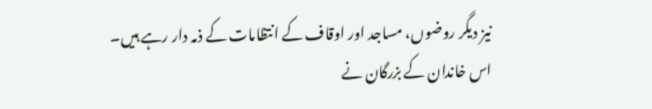نیز دیگر روضوں، مساجد اور اوقاف کے انتظامات کے ذمہ دار رہے ہیں۔
اس خاندان کے بزرگان نے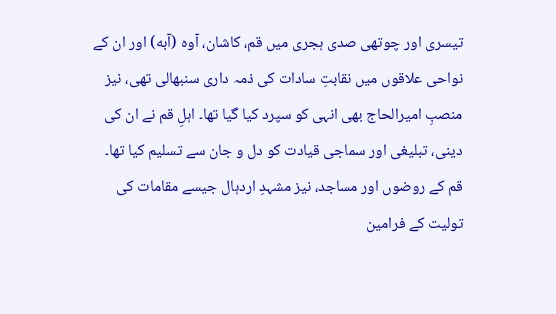تیسری اور چوتھی صدی ہجری میں قم، کاشان، آوہ (آبه) اور ان کے نواحی علاقوں میں نقابتِ سادات کی ذمہ داری سنبھالی تھی، نیز منصبِ امیرالحاج بھی انہی کو سپرد کیا گیا تھا۔ اہلِ قم نے ان کی دینی، تبلیغی اور سماجی قیادت کو دل و جان سے تسلیم کیا تھا۔
قم کے روضوں اور مساجد، نیز مشہدِ اردہال جیسے مقامات کی تولیت کے فرامین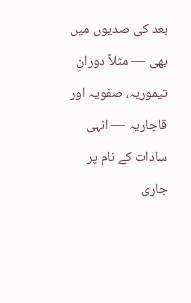بعد کی صدیوں میں بھی — مثلاً دورانِ تیموریہ، صفویہ اور قاجاریہ — انہی سادات کے نام پر جاری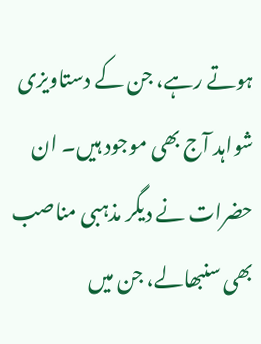ہوتے رہے، جن کے دستاویزی شواہد آج بھی موجود ہیں۔ ان حضرات نے دیگر مذہبی مناصب بھی سنبھالے، جن میں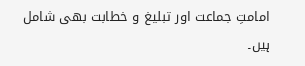امامتِ جماعت اور تبلیغ و خطابت بھی شامل ہیں۔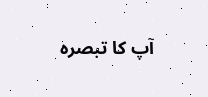آپ کا تبصرہ